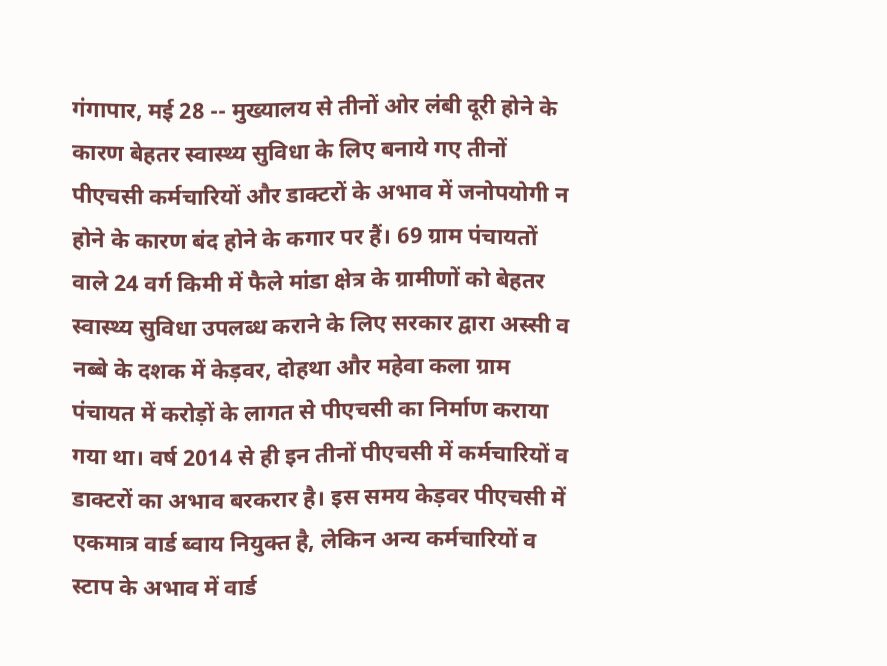गंगापार, मई 28 -- मुख्यालय से तीनों ओर लंबी दूरी होने के कारण बेहतर स्वास्थ्य सुविधा के लिए बनाये गए तीनों पीएचसी कर्मचारियों और डाक्टरों के अभाव में जनोपयोगी न होने के कारण बंद होने के कगार पर हैं। 69 ग्राम पंचायतों वाले 24 वर्ग किमी में फैले मांडा क्षेत्र के ग्रामीणों को बेहतर स्वास्थ्य सुविधा उपलब्ध कराने के लिए सरकार द्वारा अस्सी व नब्बे के दशक में केड़वर, दोहथा और महेवा कला ग्राम पंचायत में करोड़ों के लागत से पीएचसी का निर्माण कराया गया था। वर्ष 2014 से ही इन तीनों पीएचसी में कर्मचारियों व डाक्टरों का अभाव बरकरार है। इस समय केड़वर पीएचसी में एकमात्र वार्ड ब्वाय नियुक्त है, लेकिन अन्य कर्मचारियों व स्टाप के अभाव में वार्ड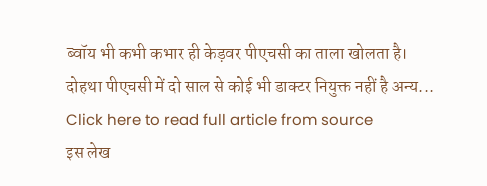ब्वॉय भी कभी कभार ही केड़वर पीएचसी का ताला खोलता है। दोहथा पीएचसी में दो साल से कोई भी डाक्टर नियुक्त नहीं है अन्य...
Click here to read full article from source
इस लेख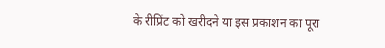के रीप्रिंट को खरीदने या इस प्रकाशन का पूरा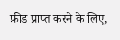फ़ीड प्राप्त करने के लिए,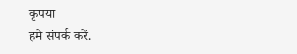कृपया
हमे संपर्क करें.